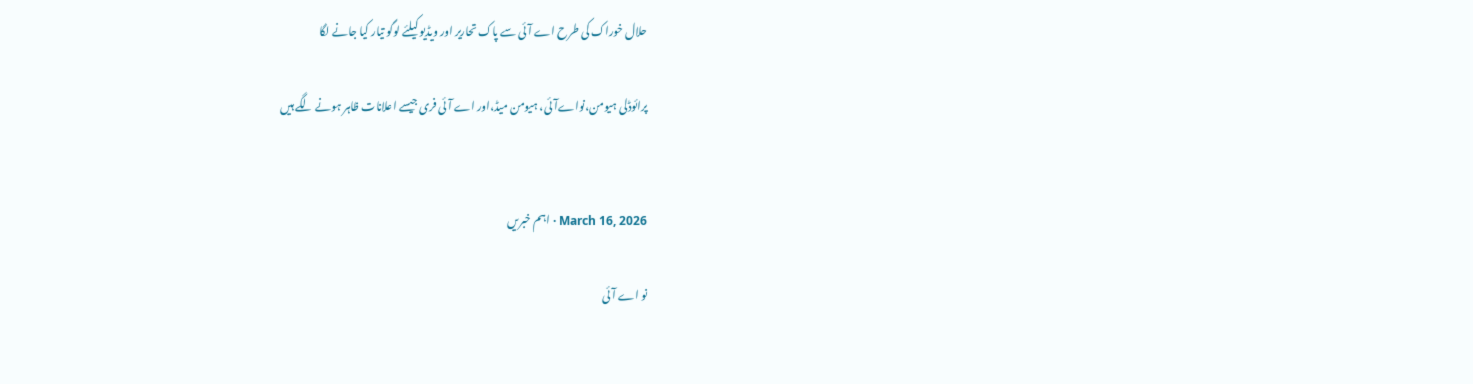حلال خوراک کی طرح اے آئی سے پاک تحاریر اور ویڈیو کیلئے لوگو تیار کیا جانے لگا

پرائوڈلی ہیومن،نواےآئی، ہیومن میڈ،اور اے آئی فری جیسے اعلانات ظاہر ہونے لگے ہیں


March 16, 2026 · اہم خبریں

نو اے آئی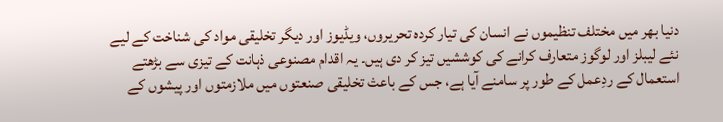دنیا بھر میں مختلف تنظیموں نے انسان کی تیار کردہ تحریروں، ویڈیوز اور دیگر تخلیقی مواد کی شناخت کے لیے نئے لیبلز اور لوگوز متعارف کرانے کی کوششیں تیز کر دی ہیں۔ یہ اقدام مصنوعی ذہانت کے تیزی سے بڑھتے استعمال کے ردِعمل کے طور پر سامنے آیا ہے، جس کے باعث تخلیقی صنعتوں میں ملازمتوں اور پیشوں کے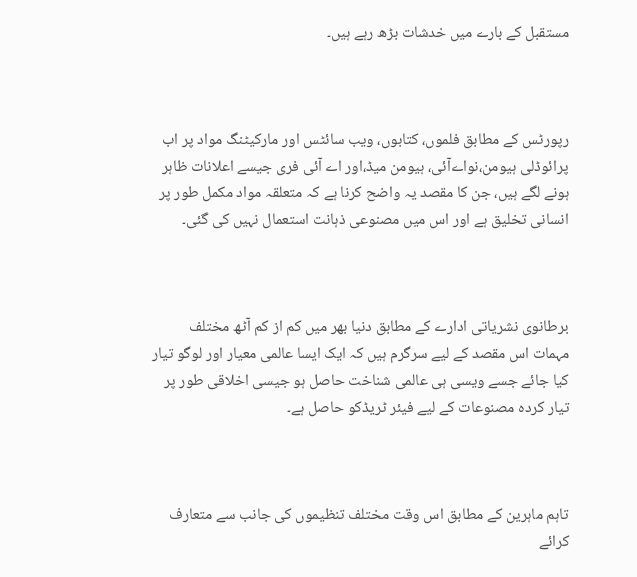مستقبل کے بارے میں خدشات بڑھ رہے ہیں۔



رپورٹس کے مطابق فلموں، کتابوں، ویب سائٹس اور مارکیٹنگ مواد پر اب پرائوڈلی ہیومن،نواےآئی، ہیومن میڈ،اور اے آئی فری جیسے اعلانات ظاہر ہونے لگے ہیں، جن کا مقصد یہ واضح کرنا ہے کہ متعلقہ مواد مکمل طور پر انسانی تخلیق ہے اور اس میں مصنوعی ذہانت استعمال نہیں کی گئی۔



برطانوی نشریاتی ادارے کے مطابق دنیا بھر میں کم از کم آٹھ مختلف مہمات اس مقصد کے لیے سرگرم ہیں کہ ایک ایسا عالمی معیار اور لوگو تیار کیا جائے جسے ویسی ہی عالمی شناخت حاصل ہو جیسی اخلاقی طور پر تیار کردہ مصنوعات کے لیے فیئر ٹریڈکو حاصل ہے۔



تاہم ماہرین کے مطابق اس وقت مختلف تنظیموں کی جانب سے متعارف کرائے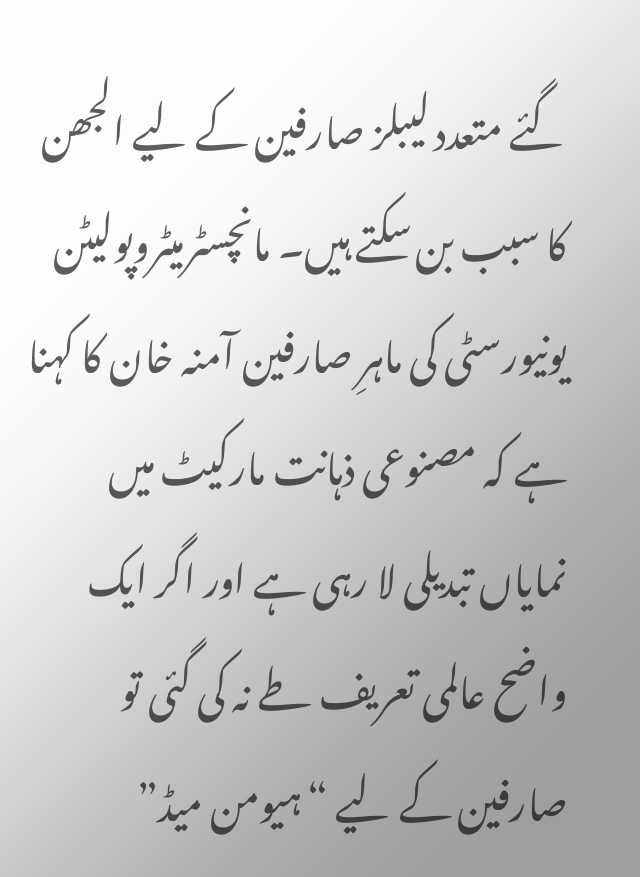گئے متعدد لیبلز صارفین کے لیے الجھن کا سبب بن سکتے ہیں۔ مانچسٹرمیٹروپولیٹن یونیورسٹی کی ماہرِ صارفین آمنہ خان کا کہنا ہے کہ مصنوعی ذہانت مارکیٹ میں نمایاں تبدیلی لا رہی ہے اور اگر ایک واضح عالمی تعریف طے نہ کی گئی تو صارفین کے لیے “ہیومن میڈ”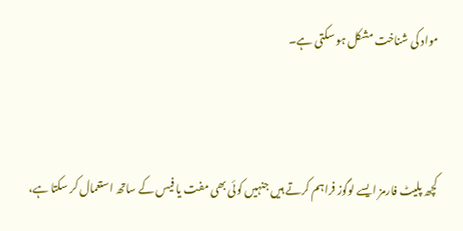مواد کی شناخت مشکل ہو سکتی ہے۔



کچھ پلیٹ فارمز ایسے لوگوز فراہم کرتے ہیں جنہیں کوئی بھی مفت یا فیس کے ساتھ استعمال کر سکتا ہے،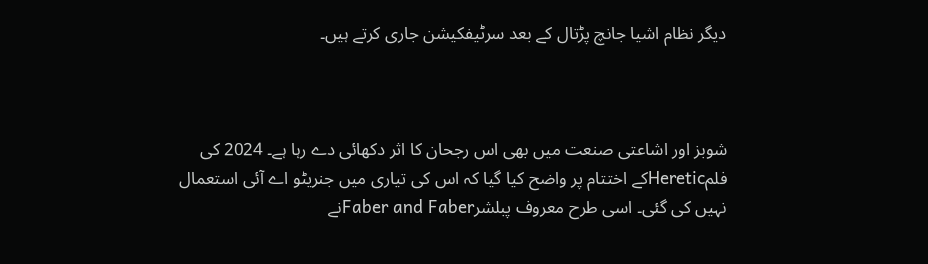دیگر نظام اشیا جانچ پڑتال کے بعد سرٹیفکیشن جاری کرتے ہیں۔



شوبز اور اشاعتی صنعت میں بھی اس رجحان کا اثر دکھائی دے رہا ہے۔ 2024 کی فلمHereticکے اختتام پر واضح کیا گیا کہ اس کی تیاری میں جنریٹو اے آئی استعمال نہیں کی گئی۔ اسی طرح معروف پبلشرFaber and Faberنے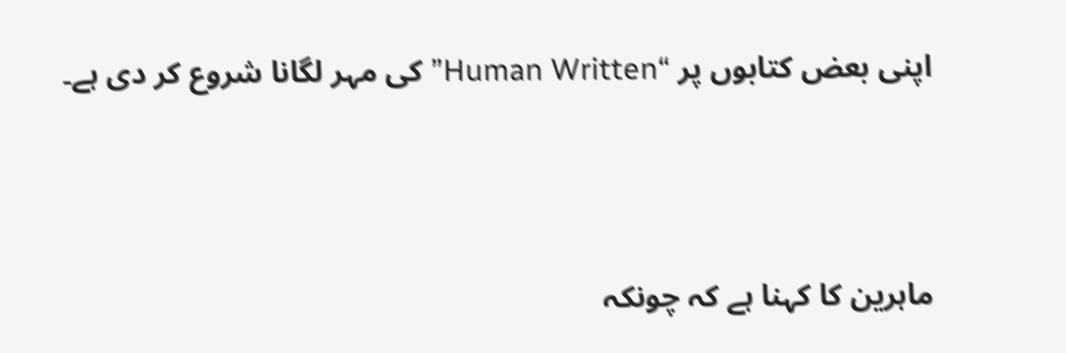اپنی بعض کتابوں پر “Human Written” کی مہر لگانا شروع کر دی ہے۔



ماہرین کا کہنا ہے کہ چونکہ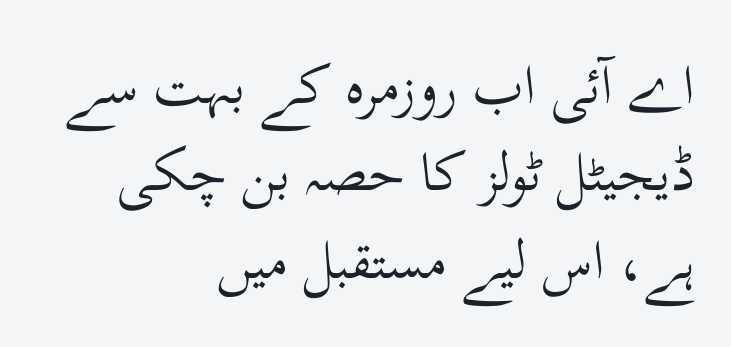اے آئی اب روزمرہ کے بہت سے ڈیجیٹل ٹولز کا حصہ بن چکی ہے، اس لیے مستقبل میں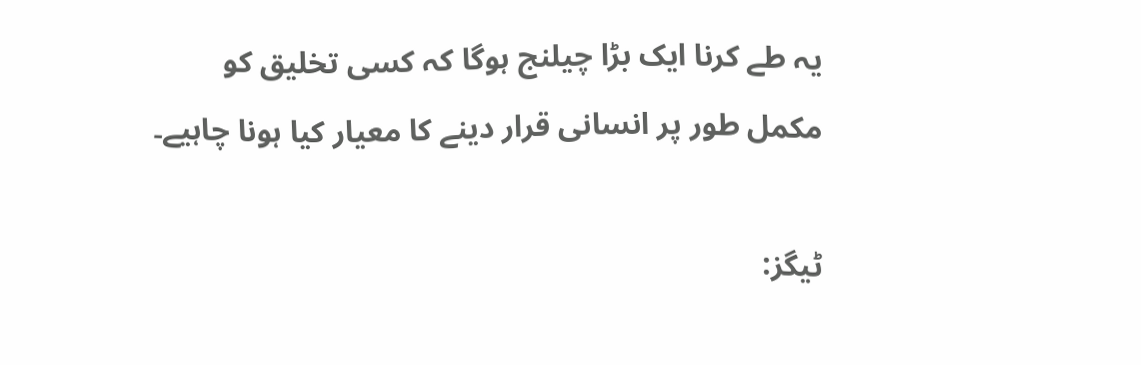یہ طے کرنا ایک بڑا چیلنج ہوگا کہ کسی تخلیق کو مکمل طور پر انسانی قرار دینے کا معیار کیا ہونا چاہیے۔

ٹیگز: